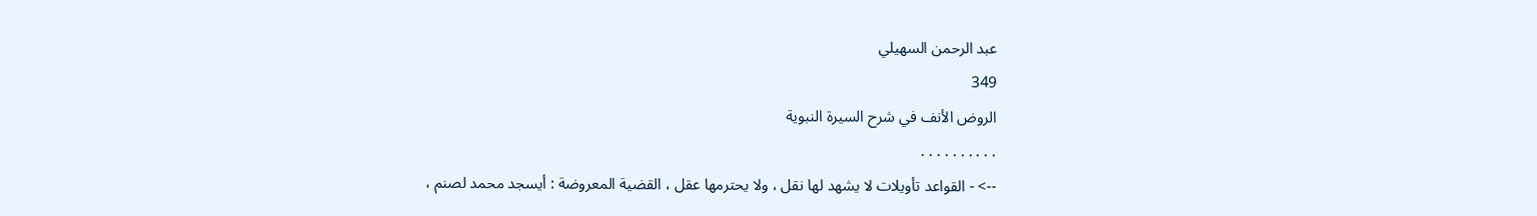عبد الرحمن السهيلي
349
الروض الأنف في شرح السيرة النبوية
. . . . . . . . . .
--> - القواعد تأويلات لا يشهد لها نقل ، ولا يحترمها عقل ، القضية المعروضة : أيسجد محمد لصنم ،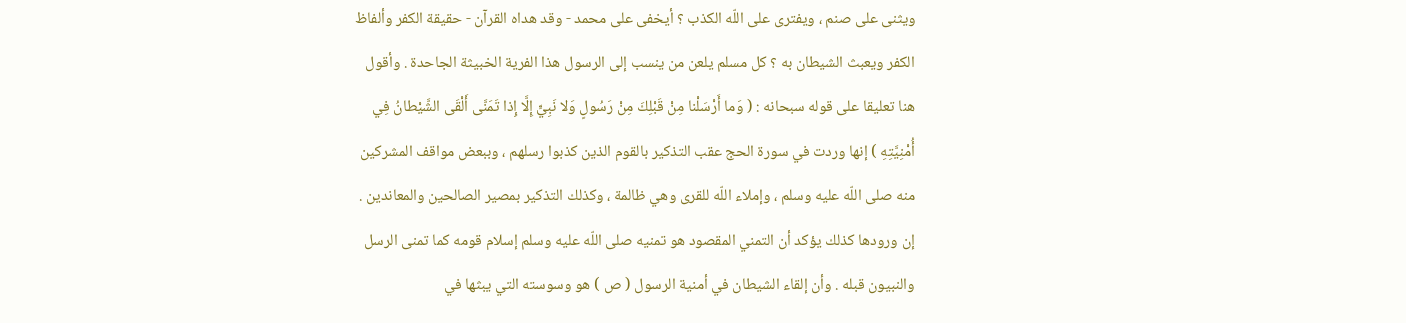ويثنى على صنم ، ويفترى على اللّه الكذب ؟ أيخفى على محمد - وقد هداه القرآن - حقيقة الكفر وألفاظ الكفر ويعبث الشيطان به ؟ كل مسلم يلعن من ينسب إلى الرسول هذا الفرية الخبيثة الجاحدة . وأقول هنا تعليقا على قوله سبحانه : ( وَما أَرْسَلْنا مِنْ قَبْلِكَ مِنْ رَسُولٍ وَلا نَبِيٍّ إِلَّا إِذا تَمَنَّى أَلْقَى الشَّيْطانُ فِي أُمْنِيَّتِهِ ) إنها وردت في سورة الحج عقب التذكير بالقوم الذين كذبوا رسلهم ، وببعض مواقف المشركين منه صلى اللّه عليه وسلم ، وإملاء اللّه للقرى وهي ظالمة ، وكذلك التذكير بمصير الصالحين والمعاندين . إن ورودها كذلك يؤكد أن التمني المقصود هو تمنيه صلى اللّه عليه وسلم إسلام قومه كما تمنى الرسل والنبيون قبله . وأن إلقاء الشيطان في أمنية الرسول ( ص ) هو وسوسته التي يبثها في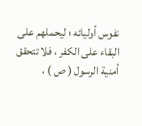نفوس أوليائه ؛ ليحملهم على البقاء على الكفر ، فلا تتحقق أمنية الرسول ( ص ) ،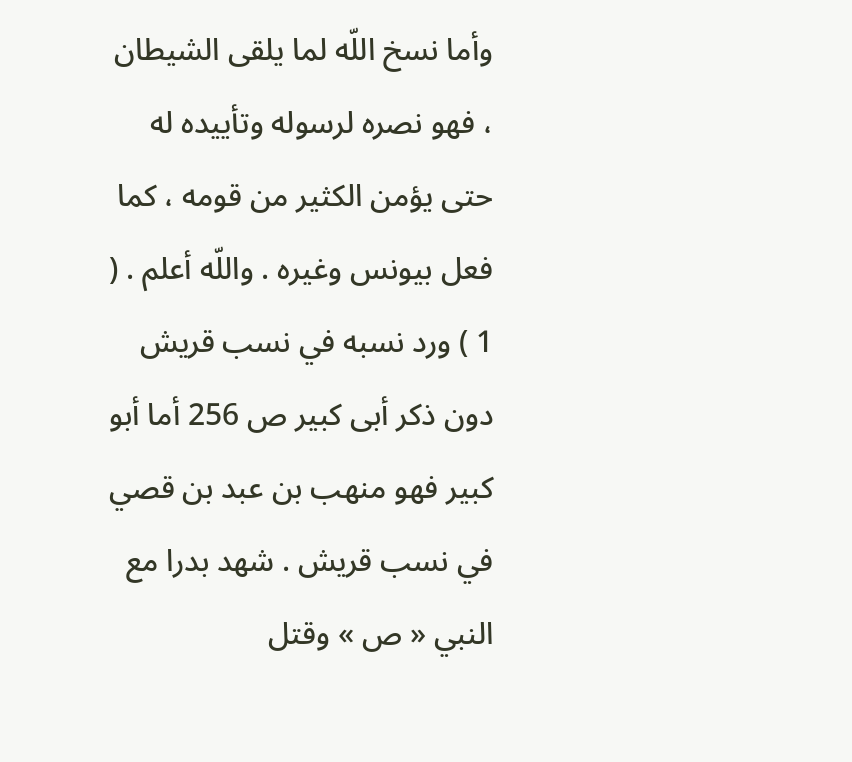وأما نسخ اللّه لما يلقى الشيطان ، فهو نصره لرسوله وتأييده له حتى يؤمن الكثير من قومه ، كما فعل بيونس وغيره . واللّه أعلم . ( 1 ) ورد نسبه في نسب قريش دون ذكر أبى كبير ص 256 أما أبو كبير فهو منهب بن عبد بن قصي في نسب قريش . شهد بدرا مع النبي « ص » وقتل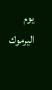يوم اليرموك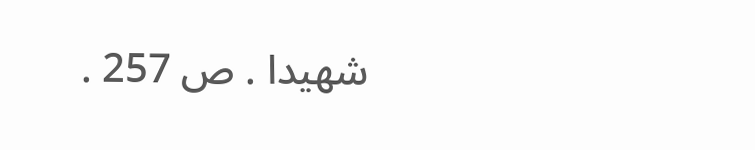شهيدا . ص 257 .